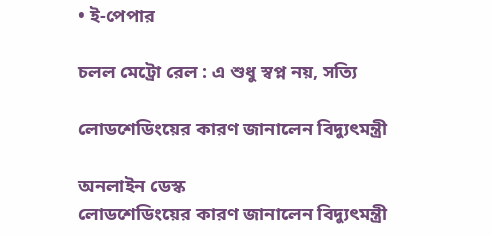• ই-পেপার

চলল মেট্রো রেল : এ শুধু স্বপ্ন নয়, সত্যি

লোডশেডিংয়ের কারণ জানালেন বিদ্যুৎমন্ত্রী

অনলাইন ডেস্ক
লোডশেডিংয়ের কারণ জানালেন বিদ্যুৎমন্ত্রী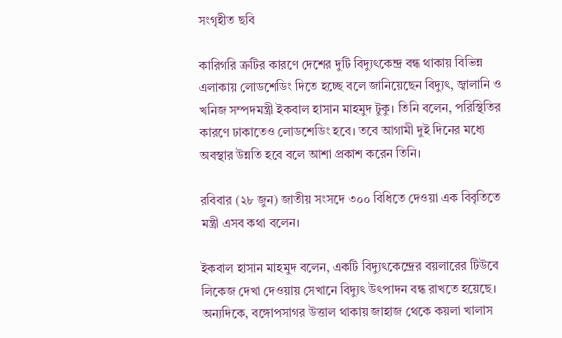সংগৃহীত ছবি

কারিগরি ত্রুটির কারণে দেশের দুটি বিদ্যুৎকেন্দ্র বন্ধ থাকায় বিভিন্ন এলাকায় লোডশেডিং দিতে হচ্ছে বলে জানিয়েছেন বিদ্যুৎ, জ্বালানি ও খনিজ সম্পদমন্ত্রী ইকবাল হাসান মাহমুদ টুকু। তিনি বলেন, পরিস্থিতির কারণে ঢাকাতেও লোডশেডিং হবে। তবে আগামী দুই দিনের মধ্যে অবস্থার উন্নতি হবে বলে আশা প্রকাশ করেন তিনি।

রবিবার (২৮ জুন) জাতীয় সংসদে ৩০০ বিধিতে দেওয়া এক বিবৃতিতে মন্ত্রী এসব কথা বলেন।

ইকবাল হাসান মাহমুদ বলেন, একটি বিদ্যুৎকেন্দ্রের বয়লারের টিউবে লিকেজ দেখা দেওয়ায় সেখানে বিদ্যুৎ উৎপাদন বন্ধ রাখতে হয়েছে। অন্যদিকে, বঙ্গোপসাগর উত্তাল থাকায় জাহাজ থেকে কয়লা খালাস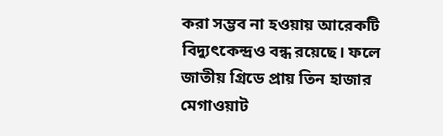করা সম্ভব না হওয়ায় আরেকটি বিদ্যুৎকেন্দ্রও বন্ধ রয়েছে। ফলে জাতীয় গ্রিডে প্রায় তিন হাজার মেগাওয়াট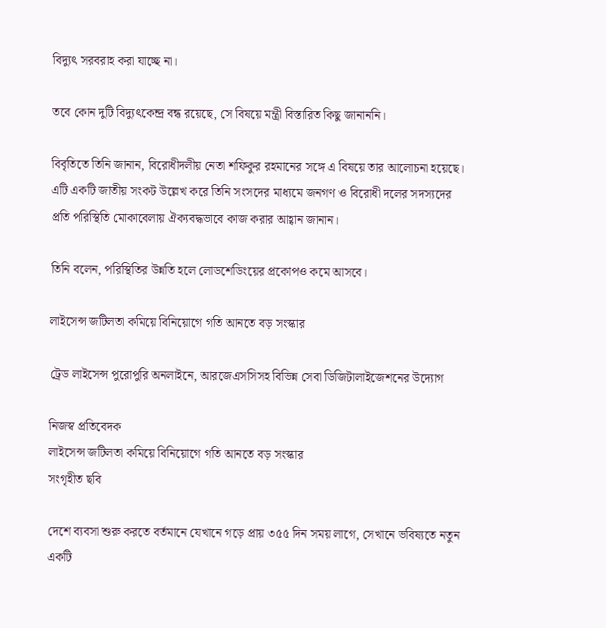বিদ্যুৎ সরবরাহ করা যাচ্ছে না।

তবে কোন দুটি বিদ্যুৎকেন্দ্র বন্ধ রয়েছে, সে বিষয়ে মন্ত্রী বিস্তারিত কিছু জানাননি।

বিবৃতিতে তিনি জানান, বিরোধীদলীয় নেতা শফিকুর রহমানের সঙ্গে এ বিষয়ে তার আলোচনা হয়েছে। এটি একটি জাতীয় সংকট উল্লেখ করে তিনি সংসদের মাধ্যমে জনগণ ও বিরোধী দলের সদস্যদের প্রতি পরিস্থিতি মোকাবেলায় ঐক্যবদ্ধভাবে কাজ করার আহ্বান জানান।

তিনি বলেন, পরিস্থিতির উন্নতি হলে লোডশেডিংয়ের প্রকোপও কমে আসবে।

লাইসেন্স জটিলতা কমিয়ে বিনিয়োগে গতি আনতে বড় সংস্কার

ট্রেড লাইসেন্স পুরোপুরি অনলাইনে, আরজেএসসিসহ বিভিন্ন সেবা ডিজিটালাইজেশনের উদ্যোগ

নিজস্ব প্রতিবেদক
লাইসেন্স জটিলতা কমিয়ে বিনিয়োগে গতি আনতে বড় সংস্কার
সংগৃহীত ছবি

দেশে ব্যবসা শুরু করতে বর্তমানে যেখানে গড়ে প্রায় ৩৫৫ দিন সময় লাগে, সেখানে ভবিষ্যতে নতুন একটি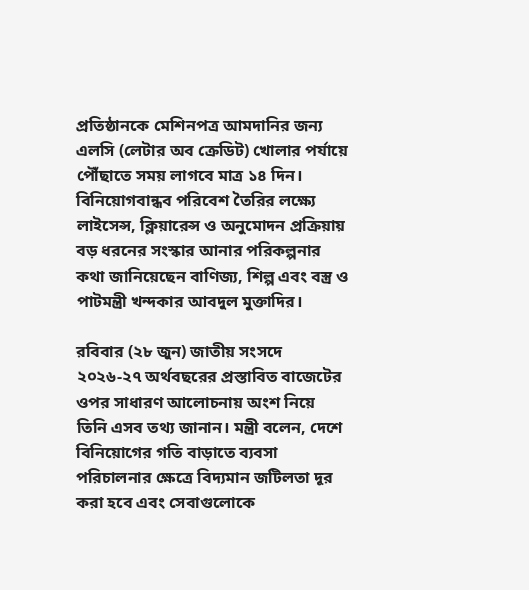প্রতিষ্ঠানকে মেশিনপত্র আমদানির জন্য এলসি (লেটার অব ক্রেডিট) খোলার পর্যায়ে পৌঁছাতে সময় লাগবে মাত্র ১৪ দিন। বিনিয়োগবান্ধব পরিবেশ তৈরির লক্ষ্যে লাইসেন্স, ক্লিয়ারেন্স ও অনুমোদন প্রক্রিয়ায় বড় ধরনের সংস্কার আনার পরিকল্পনার কথা জানিয়েছেন বাণিজ্য, শিল্প এবং বস্ত্র ও পাটমন্ত্রী খন্দকার আবদুল মুক্তাদির।

রবিবার (২৮ জুন) জাতীয় সংসদে ২০২৬-২৭ অর্থবছরের প্রস্তাবিত বাজেটের ওপর সাধারণ আলোচনায় অংশ নিয়ে তিনি এসব তথ্য জানান। মন্ত্রী বলেন, দেশে বিনিয়োগের গতি বাড়াতে ব্যবসা পরিচালনার ক্ষেত্রে বিদ্যমান জটিলতা দূর করা হবে এবং সেবাগুলোকে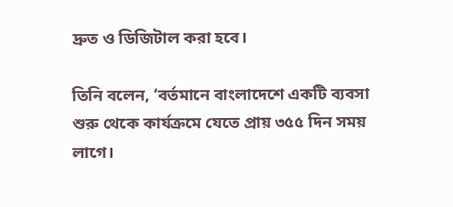দ্রুত ও ডিজিটাল করা হবে।

তিনি বলেন, ‘বর্তমানে বাংলাদেশে একটি ব্যবসা শুরু থেকে কার্যক্রমে যেতে প্রায় ৩৫৫ দিন সময় লাগে।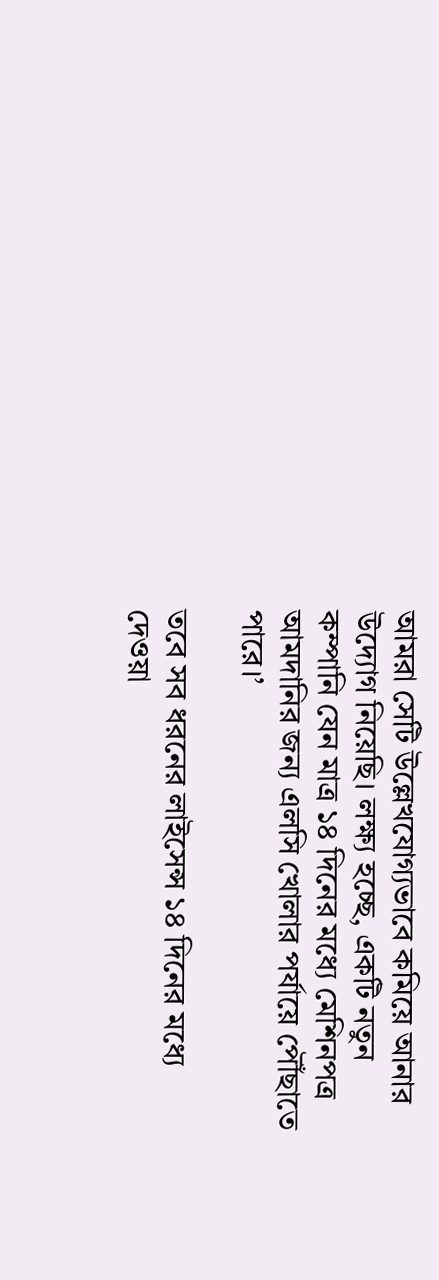আমরা সেটি উল্লেখযোগ্যভাবে কমিয়ে আনার উদ্যোগ নিয়েছি। লক্ষ্য হচ্ছে, একটি নতুন কম্পানি যেন মাত্র ১৪ দিনের মধ্যে মেশিনপত্র আমদানির জন্য এলসি খোলার পর্যায়ে পৌঁছাতে পারে।’

তবে সব ধরনের লাইসেন্স ১৪ দিনের মধ্যে দেওয়া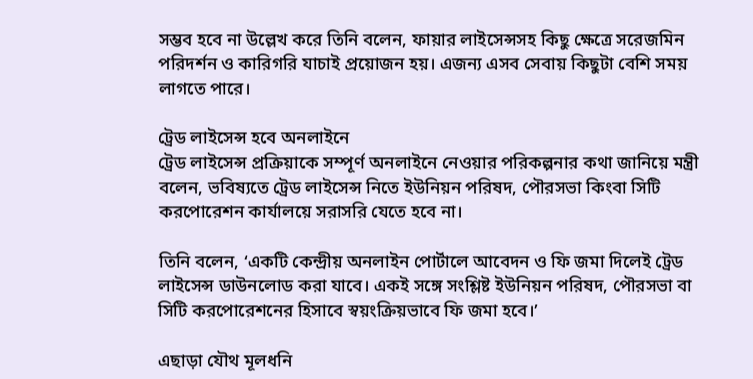সম্ভব হবে না উল্লেখ করে তিনি বলেন, ফায়ার লাইসেন্সসহ কিছু ক্ষেত্রে সরেজমিন পরিদর্শন ও কারিগরি যাচাই প্রয়োজন হয়। এজন্য এসব সেবায় কিছুটা বেশি সময় লাগতে পারে।

ট্রেড লাইসেন্স হবে অনলাইনে
ট্রেড লাইসেন্স প্রক্রিয়াকে সম্পূর্ণ অনলাইনে নেওয়ার পরিকল্পনার কথা জানিয়ে মন্ত্রী বলেন, ভবিষ্যতে ট্রেড লাইসেন্স নিতে ইউনিয়ন পরিষদ, পৌরসভা কিংবা সিটি করপোরেশন কার্যালয়ে সরাসরি যেতে হবে না।

তিনি বলেন, ‘একটি কেন্দ্রীয় অনলাইন পোর্টালে আবেদন ও ফি জমা দিলেই ট্রেড লাইসেন্স ডাউনলোড করা যাবে। একই সঙ্গে সংশ্লিষ্ট ইউনিয়ন পরিষদ, পৌরসভা বা সিটি করপোরেশনের হিসাবে স্বয়ংক্রিয়ভাবে ফি জমা হবে।’

এছাড়া যৌথ মূলধনি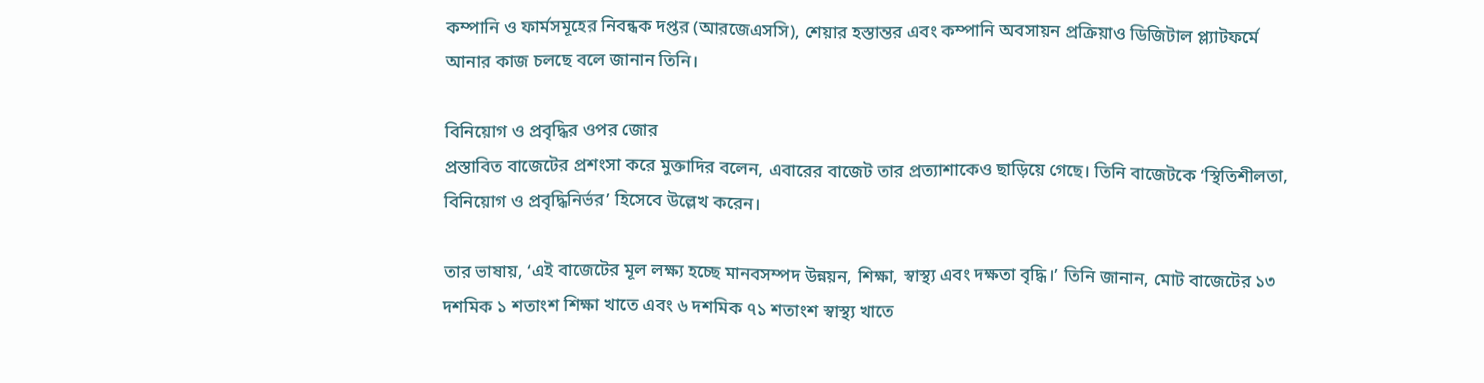কম্পানি ও ফার্মসমূহের নিবন্ধক দপ্তর (আরজেএসসি), শেয়ার হস্তান্তর এবং কম্পানি অবসায়ন প্রক্রিয়াও ডিজিটাল প্ল্যাটফর্মে আনার কাজ চলছে বলে জানান তিনি।

বিনিয়োগ ও প্রবৃদ্ধির ওপর জোর
প্রস্তাবিত বাজেটের প্রশংসা করে মুক্তাদির বলেন, এবারের বাজেট তার প্রত্যাশাকেও ছাড়িয়ে গেছে। তিনি বাজেটকে ‘স্থিতিশীলতা, বিনিয়োগ ও প্রবৃদ্ধিনির্ভর’ হিসেবে উল্লেখ করেন।

তার ভাষায়, ‘এই বাজেটের মূল লক্ষ্য হচ্ছে মানবসম্পদ উন্নয়ন, শিক্ষা, স্বাস্থ্য এবং দক্ষতা বৃদ্ধি।’ তিনি জানান, মোট বাজেটের ১৩ দশমিক ১ শতাংশ শিক্ষা খাতে এবং ৬ দশমিক ৭১ শতাংশ স্বাস্থ্য খাতে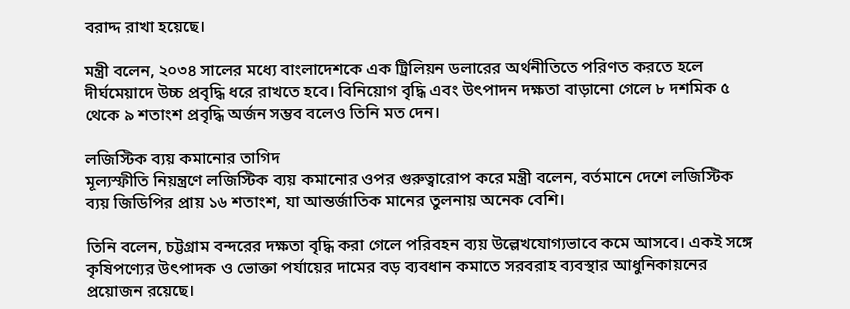বরাদ্দ রাখা হয়েছে।

মন্ত্রী বলেন, ২০৩৪ সালের মধ্যে বাংলাদেশকে এক ট্রিলিয়ন ডলারের অর্থনীতিতে পরিণত করতে হলে দীর্ঘমেয়াদে উচ্চ প্রবৃদ্ধি ধরে রাখতে হবে। বিনিয়োগ বৃদ্ধি এবং উৎপাদন দক্ষতা বাড়ানো গেলে ৮ দশমিক ৫ থেকে ৯ শতাংশ প্রবৃদ্ধি অর্জন সম্ভব বলেও তিনি মত দেন।

লজিস্টিক ব্যয় কমানোর তাগিদ
মূল্যস্ফীতি নিয়ন্ত্রণে লজিস্টিক ব্যয় কমানোর ওপর গুরুত্বারোপ করে মন্ত্রী বলেন, বর্তমানে দেশে লজিস্টিক ব্যয় জিডিপির প্রায় ১৬ শতাংশ, যা আন্তর্জাতিক মানের তুলনায় অনেক বেশি।

তিনি বলেন, চট্টগ্রাম বন্দরের দক্ষতা বৃদ্ধি করা গেলে পরিবহন ব্যয় উল্লেখযোগ্যভাবে কমে আসবে। একই সঙ্গে কৃষিপণ্যের উৎপাদক ও ভোক্তা পর্যায়ের দামের বড় ব্যবধান কমাতে সরবরাহ ব্যবস্থার আধুনিকায়নের প্রয়োজন রয়েছে।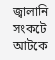জ্বালানি সংকটে আটকে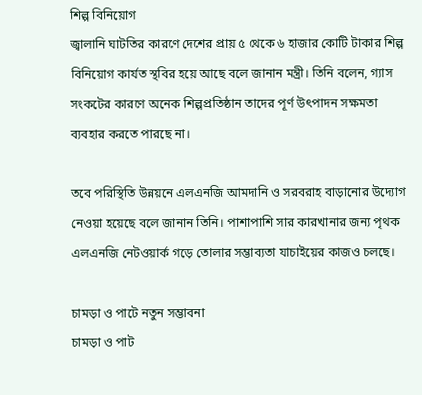শিল্প বিনিয়োগ
জ্বালানি ঘাটতির কারণে দেশের প্রায় ৫ থেকে ৬ হাজার কোটি টাকার শিল্প বিনিয়োগ কার্যত স্থবির হয়ে আছে বলে জানান মন্ত্রী। তিনি বলেন, গ্যাস সংকটের কারণে অনেক শিল্পপ্রতিষ্ঠান তাদের পূর্ণ উৎপাদন সক্ষমতা ব্যবহার করতে পারছে না।

তবে পরিস্থিতি উন্নয়নে এলএনজি আমদানি ও সরবরাহ বাড়ানোর উদ্যোগ নেওয়া হয়েছে বলে জানান তিনি। পাশাপাশি সার কারখানার জন্য পৃথক এলএনজি নেটওয়ার্ক গড়ে তোলার সম্ভাব্যতা যাচাইয়ের কাজও চলছে।

চামড়া ও পাটে নতুন সম্ভাবনা
চামড়া ও পাট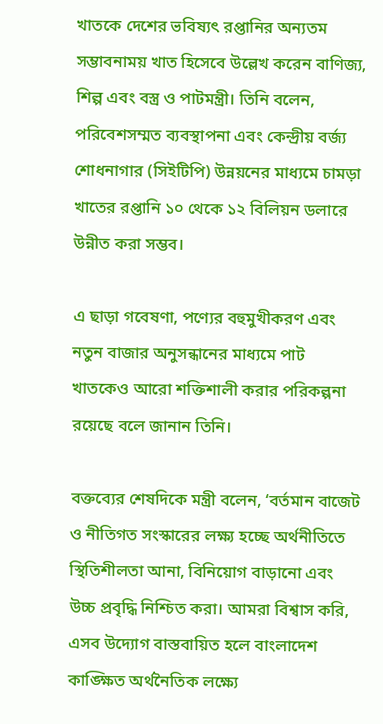খাতকে দেশের ভবিষ্যৎ রপ্তানির অন্যতম সম্ভাবনাময় খাত হিসেবে উল্লেখ করেন বাণিজ্য, শিল্প এবং বস্ত্র ও পাটমন্ত্রী। তিনি বলেন, পরিবেশসম্মত ব্যবস্থাপনা এবং কেন্দ্রীয় বর্জ্য শোধনাগার (সিইটিপি) উন্নয়নের মাধ্যমে চামড়া খাতের রপ্তানি ১০ থেকে ১২ বিলিয়ন ডলারে উন্নীত করা সম্ভব।

এ ছাড়া গবেষণা, পণ্যের বহুমুখীকরণ এবং নতুন বাজার অনুসন্ধানের মাধ্যমে পাট খাতকেও আরো শক্তিশালী করার পরিকল্পনা রয়েছে বলে জানান তিনি।

বক্তব্যের শেষদিকে মন্ত্রী বলেন, ‘বর্তমান বাজেট ও নীতিগত সংস্কারের লক্ষ্য হচ্ছে অর্থনীতিতে স্থিতিশীলতা আনা, বিনিয়োগ বাড়ানো এবং উচ্চ প্রবৃদ্ধি নিশ্চিত করা। আমরা বিশ্বাস করি, এসব উদ্যোগ বাস্তবায়িত হলে বাংলাদেশ কাঙ্ক্ষিত অর্থনৈতিক লক্ষ্যে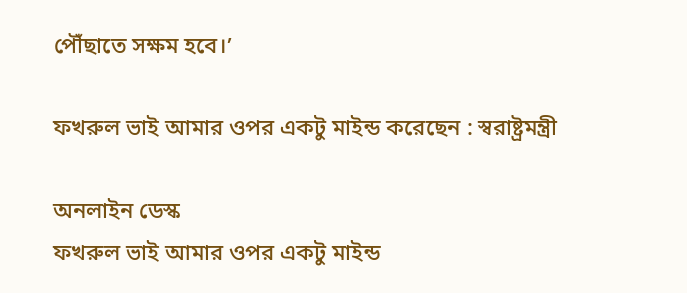পৌঁছাতে সক্ষম হবে।’

ফখরুল ভাই আমার ওপর একটু মাইন্ড করেছেন : স্বরাষ্ট্রমন্ত্রী

অনলাইন ডেস্ক
ফখরুল ভাই আমার ওপর একটু মাইন্ড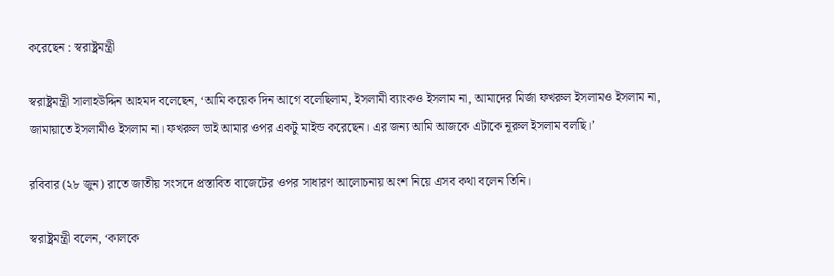করেছেন : স্বরাষ্ট্রমন্ত্রী

স্বরাষ্ট্রমন্ত্রী সালাহউদ্দিন আহমদ বলেছেন, ‘আমি কয়েক দিন আগে বলেছিলাম, ইসলামী ব্যাংকও ইসলাম না, আমাদের মির্জা ফখরুল ইসলামও ইসলাম না, জামায়াতে ইসলামীও ইসলাম না। ফখরুল ভাই আমার ওপর একটু মাইন্ড করেছেন। এর জন্য আমি আজকে এটাকে নূরুল ইসলাম বলছি।’

রবিবার (২৮ জুন) রাতে জাতীয় সংসদে প্রস্তাবিত বাজেটের ওপর সাধারণ আলোচনায় অংশ নিয়ে এসব কথা বলেন তিনি।

স্বরাষ্ট্রমন্ত্রী বলেন, ‘কালকে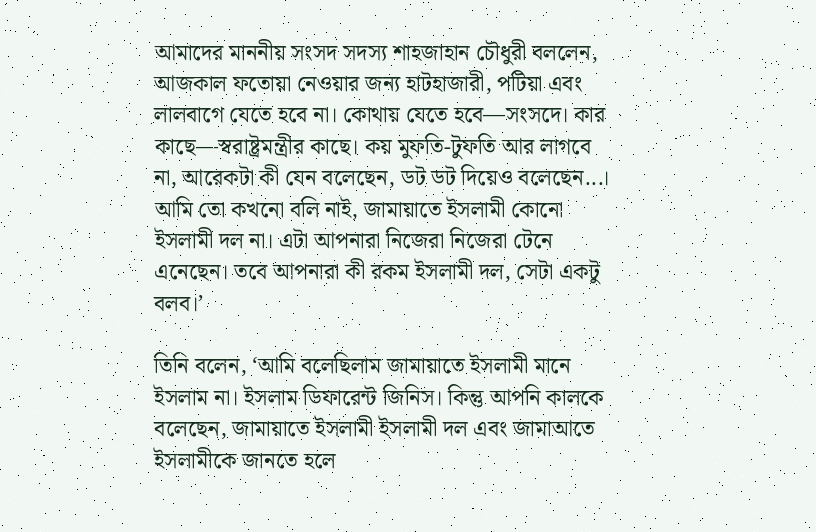আমাদের মাননীয় সংসদ সদস্য শাহজাহান চৌধুরী বললেন, আজকাল ফতোয়া নেওয়ার জন্য হাটহাজারী, পটিয়া এবং লালবাগে যেতে হবে না। কোথায় যেতে হবে—সংসদে। কার কাছে—স্বরাষ্ট্রমন্ত্রীর কাছে। কয় মুফতি-টুফতি আর লাগবে না, আরেকটা কী যেন বলেছেন, ডট ডট দিয়েও বলেছেন...। আমি তো কখনো বলি নাই, জামায়াতে ইসলামী কোনো ইসলামী দল না। এটা আপনারা নিজেরা নিজেরা টেনে এনেছেন। তবে আপনারা কী রকম ইসলামী দল, সেটা একটু বলব।’

তিনি বলেন, ‘আমি বলেছিলাম জামায়াতে ইসলামী মানে ইসলাম না। ইসলাম ডিফারেন্ট জিনিস। কিন্তু আপনি কালকে বলেছেন, জামায়াতে ইসলামী ইসলামী দল এবং জামাআতে ইসলামীকে জানতে হলে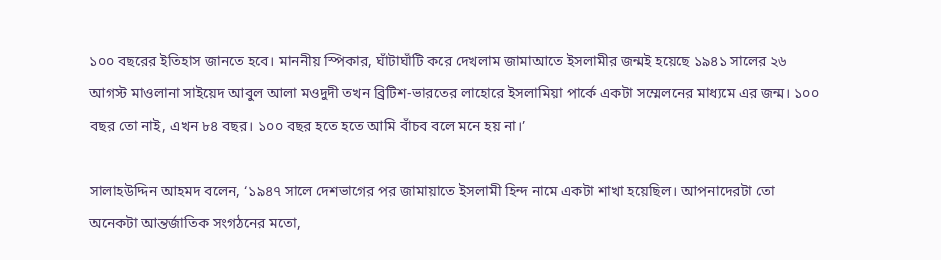১০০ বছরের ইতিহাস জানতে হবে। মাননীয় স্পিকার, ঘাঁটাঘাঁটি করে দেখলাম জামাআতে ইসলামীর জন্মই হয়েছে ১৯৪১ সালের ২৬ আগস্ট মাওলানা সাইয়েদ আবুল আলা মওদুদী তখন ব্রিটিশ-ভারতের লাহোরে ইসলামিয়া পার্কে একটা সম্মেলনের মাধ্যমে এর জন্ম। ১০০ বছর তো নাই, এখন ৮৪ বছর। ১০০ বছর হতে হতে আমি বাঁচব বলে মনে হয় না।’

সালাহউদ্দিন আহমদ বলেন, ‘১৯৪৭ সালে দেশভাগের পর জামায়াতে ইসলামী হিন্দ নামে একটা শাখা হয়েছিল। আপনাদেরটা তো অনেকটা আন্তর্জাতিক সংগঠনের মতো,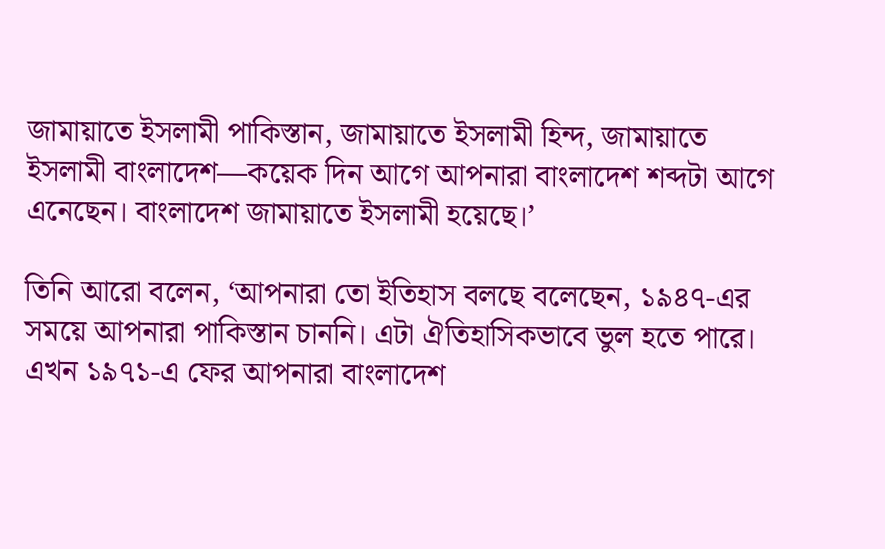জামায়াতে ইসলামী পাকিস্তান, জামায়াতে ইসলামী হিন্দ, জামায়াতে ইসলামী বাংলাদেশ—কয়েক দিন আগে আপনারা বাংলাদেশ শব্দটা আগে এনেছেন। বাংলাদেশ জামায়াতে ইসলামী হয়েছে।’

তিনি আরো বলেন, ‘আপনারা তো ইতিহাস বলছে বলেছেন, ১৯৪৭-এর সময়ে আপনারা পাকিস্তান চাননি। এটা ঐতিহাসিকভাবে ভুল হতে পারে। এখন ১৯৭১-এ ফের আপনারা বাংলাদেশ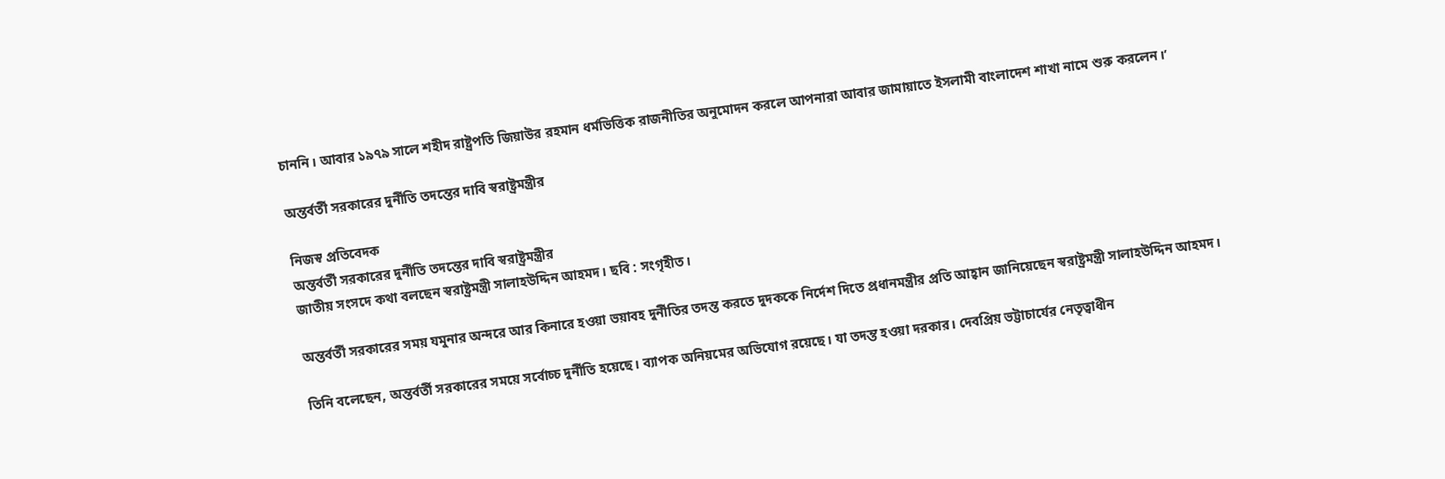চাননি। আবার ১৯৭৯ সালে শহীদ রাষ্ট্রপতি জিয়াউর রহমান ধর্মভিত্তিক রাজনীতির অনুমোদন করলে আপনারা আবার জামায়াতে ইসলামী বাংলাদেশ শাখা নামে শুরু করলেন।’

অন্তর্বর্তী সরকারের দুর্নীতি তদন্তের দাবি স্বরাষ্ট্রমন্ত্রীর

নিজস্ব প্রতিবেদক
অন্তর্বর্তী সরকারের দুর্নীতি তদন্তের দাবি স্বরাষ্ট্রমন্ত্রীর
জাতীয় সংসদে কথা বলছেন স্বরাষ্ট্রমন্ত্রী সালাহউদ্দিন আহমদ। ছবি : সংগৃহীত।

অন্তর্বর্তী সরকারের সময় যমুনার অন্দরে আর কিনারে হওয়া ভয়াবহ দুর্নীতির তদন্ত করতে দুদককে নির্দেশ দিতে প্রধানমন্ত্রীর প্রতি আহ্বান জানিয়েছেন স্বরাষ্ট্রমন্ত্রী সালাহউদ্দিন আহমদ।

তিনি বলেছেন, অন্তর্বর্তী সরকারের সময়ে সর্বোচ্চ দুর্নীতি হয়েছে। ব্যাপক অনিয়মের অভিযোগ রয়েছে। যা তদন্ত হওয়া দরকার। দেবপ্রিয় ভট্টাচার্যের নেতৃত্বাধীন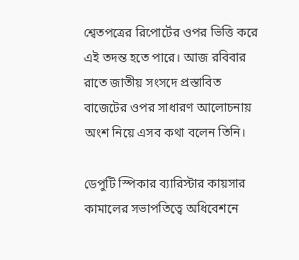শ্বেতপত্রের রিপোর্টের ওপর ভিত্তি করে এই তদন্ত হতে পারে। আজ রবিবার রাতে জাতীয় সংসদে প্রস্তাবিত বাজেটের ওপর সাধারণ আলোচনায় অংশ নিয়ে এসব কথা বলেন তিনি।

ডেপুটি স্পিকার ব্যারিস্টার কায়সার কামালের সভাপতিত্বে অধিবেশনে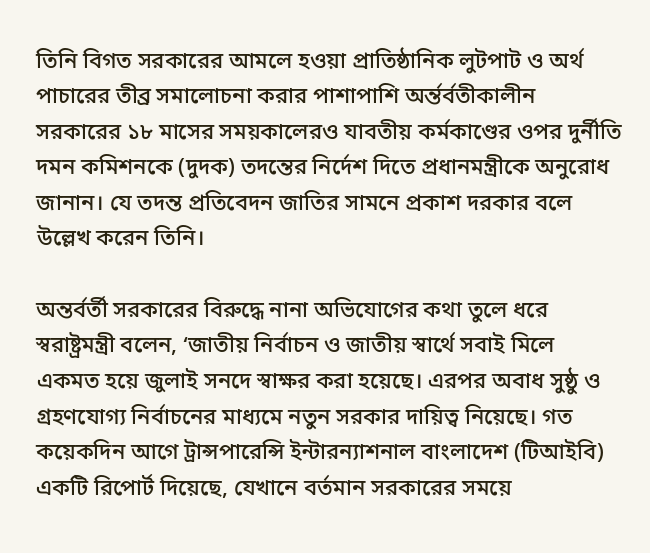তিনি বিগত সরকারের আমলে হওয়া প্রাতিষ্ঠানিক লুটপাট ও অর্থ পাচারের তীব্র সমালোচনা করার পাশাপাশি অর্ন্তর্বতীকালীন সরকারের ১৮ মাসের সময়কালেরও যাবতীয় কর্মকাণ্ডের ওপর দুর্নীতি দমন কমিশনকে (দুদক) তদন্তের নির্দেশ দিতে প্রধানমন্ত্রীকে অনুরোধ জানান। যে তদন্ত প্রতিবেদন জাতির সামনে প্রকাশ দরকার বলে উল্লেখ করেন তিনি।

অন্তর্বর্তী সরকারের বিরুদ্ধে নানা অভিযোগের কথা তুলে ধরে স্বরাষ্ট্রমন্ত্রী বলেন, ‘জাতীয় নির্বাচন ও জাতীয় স্বার্থে সবাই মিলে একমত হয়ে জুলাই সনদে স্বাক্ষর করা হয়েছে। এরপর অবাধ সুষ্ঠু ও গ্রহণযোগ্য নির্বাচনের মাধ্যমে নতুন সরকার দায়িত্ব নিয়েছে। গত কয়েকদিন আগে ট্রান্সপারেন্সি ইন্টারন্যাশনাল বাংলাদেশ (টিআইবি) একটি রিপোর্ট দিয়েছে, যেখানে বর্তমান সরকারের সময়ে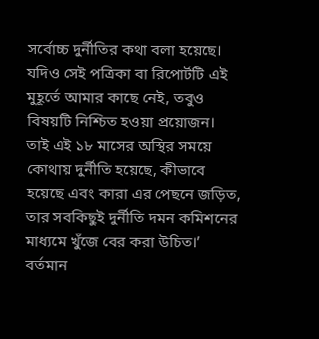সর্বোচ্চ দুর্নীতির কথা বলা হয়েছে। যদিও সেই পত্রিকা বা রিপোর্টটি এই মুহূর্তে আমার কাছে নেই, তবুও বিষয়টি নিশ্চিত হওয়া প্রয়োজন। তাই এই ১৮ মাসের অস্থির সময়ে কোথায় দুর্নীতি হয়েছে, কীভাবে হয়েছে এবং কারা এর পেছনে জড়িত, তার সবকিছুই দুর্নীতি দমন কমিশনের মাধ্যমে খুঁজে বের করা উচিত।’ বর্তমান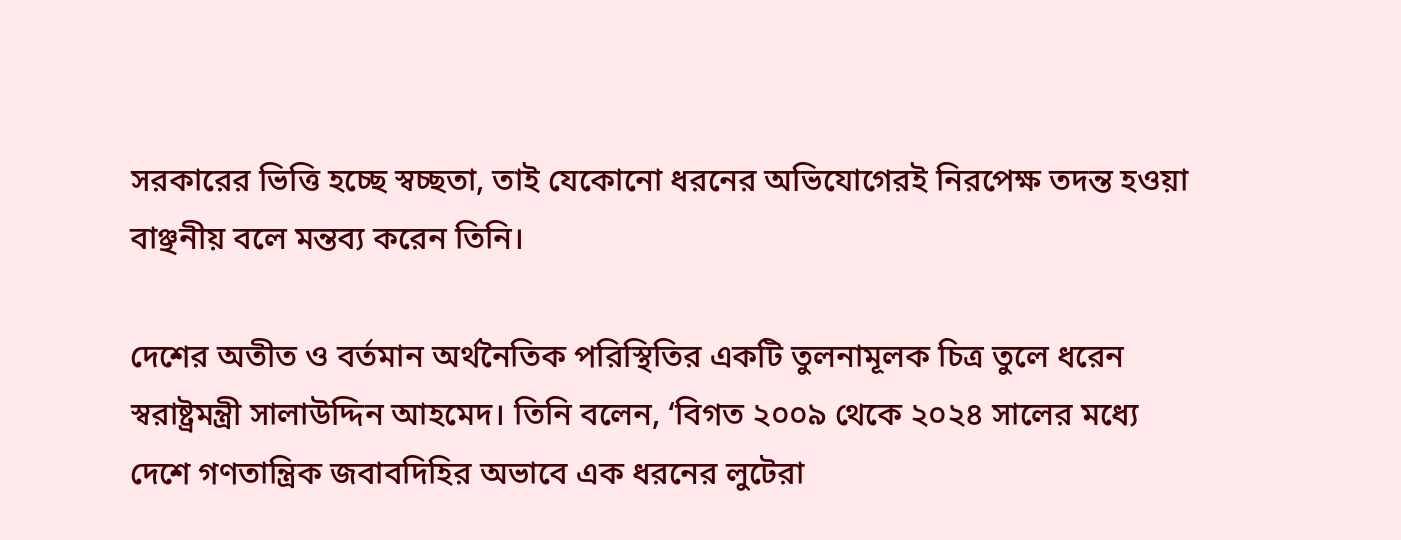সরকারের ভিত্তি হচ্ছে স্বচ্ছতা, তাই যেকোনো ধরনের অভিযোগেরই নিরপেক্ষ তদন্ত হওয়া বাঞ্ছনীয় বলে মন্তব্য করেন তিনি।

দেশের অতীত ও বর্তমান অর্থনৈতিক পরিস্থিতির একটি তুলনামূলক চিত্র তুলে ধরেন স্বরাষ্ট্রমন্ত্রী সালাউদ্দিন আহমেদ। তিনি বলেন, ‘বিগত ২০০৯ থেকে ২০২৪ সালের মধ্যে দেশে গণতান্ত্রিক জবাবদিহির অভাবে এক ধরনের লুটেরা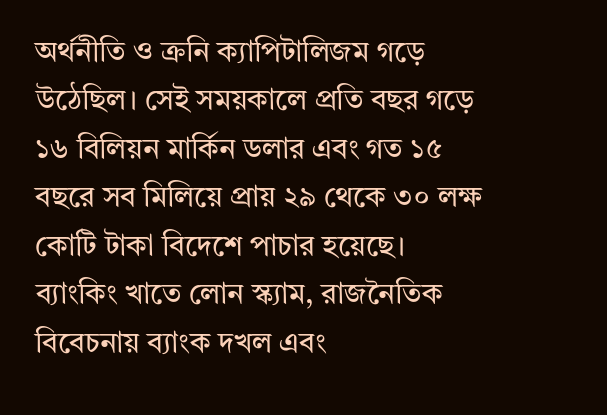অর্থনীতি ও ক্রনি ক্যাপিটালিজম গড়ে উঠেছিল। সেই সময়কালে প্রতি বছর গড়ে ১৬ বিলিয়ন মার্কিন ডলার এবং গত ১৫ বছরে সব মিলিয়ে প্রায় ২৯ থেকে ৩০ লক্ষ কোটি টাকা বিদেশে পাচার হয়েছে। ব্যাংকিং খাতে লোন স্ক্যাম, রাজনৈতিক বিবেচনায় ব্যাংক দখল এবং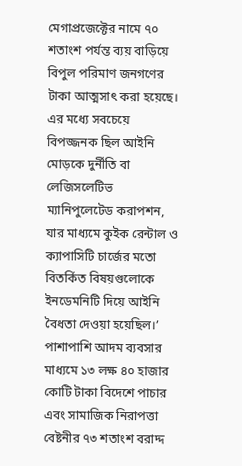মেগাপ্রজেক্টের নামে ৭০ শতাংশ পর্যন্ত ব্যয় বাড়িয়ে বিপুল পরিমাণ জনগণের টাকা আত্মসাৎ করা হয়েছে। এর মধ্যে সবচেয়ে বিপজ্জনক ছিল আইনি মোড়কে দুর্নীতি বা লেজিসলেটিভ ম্যানিপুলেটেড করাপশন, যার মাধ্যমে কুইক রেন্টাল ও ক্যাপাসিটি চার্জের মতো বিতর্কিত বিষয়গুলোকে ইনডেমনিটি দিয়ে আইনি বৈধতা দেওয়া হয়েছিল।’  পাশাপাশি আদম ব্যবসার মাধ্যমে ১৩ লক্ষ ৪০ হাজার কোটি টাকা বিদেশে পাচার এবং সামাজিক নিরাপত্তা বেষ্টনীর ৭৩ শতাংশ বরাদ্দ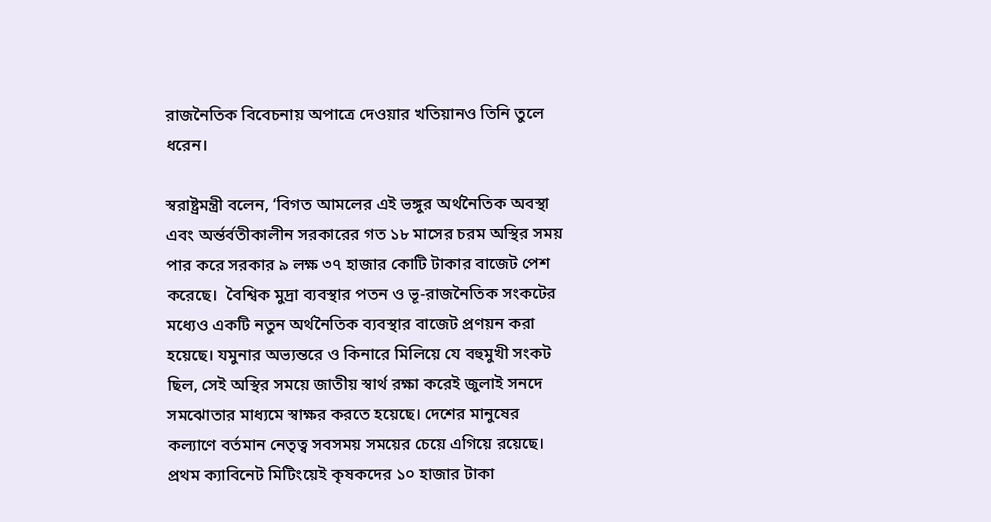রাজনৈতিক বিবেচনায় অপাত্রে দেওয়ার খতিয়ানও তিনি তুলে ধরেন।

স্বরাষ্ট্রমন্ত্রী বলেন, ‘বিগত আমলের এই ভঙ্গুর অর্থনৈতিক অবস্থা এবং অর্ন্তর্বতীকালীন সরকারের গত ১৮ মাসের চরম অস্থির সময় পার করে সরকার ৯ লক্ষ ৩৭ হাজার কোটি টাকার বাজেট পেশ করেছে।  বৈশ্বিক মুদ্রা ব্যবস্থার পতন ও ভূ-রাজনৈতিক সংকটের মধ্যেও একটি নতুন অর্থনৈতিক ব্যবস্থার বাজেট প্রণয়ন করা হয়েছে। যমুনার অভ্যন্তরে ও কিনারে মিলিয়ে যে বহুমুখী সংকট ছিল, সেই অস্থির সময়ে জাতীয় স্বার্থ রক্ষা করেই জুলাই সনদে সমঝোতার মাধ্যমে স্বাক্ষর করতে হয়েছে। দেশের মানুষের কল্যাণে বর্তমান নেতৃত্ব সবসময় সময়ের চেয়ে এগিয়ে রয়েছে। প্রথম ক্যাবিনেট মিটিংয়েই কৃষকদের ১০ হাজার টাকা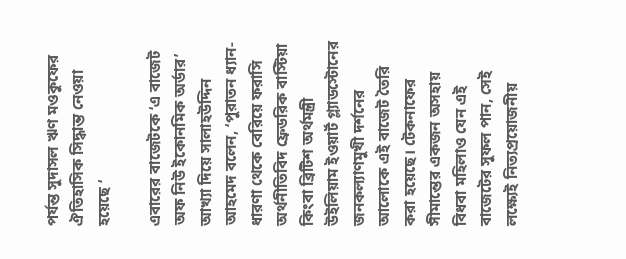পর্যন্ত সুদাসল ঋণ মওকুফের ঐতিহাসিক সিদ্ধান্ত নেওয়া হয়েছে ‘

এবারের বাজেটকে ‘এ বাজেট অফ নিউ ইকোনমিক অর্ডার’ আখ্যা দিয়ে সালাহউদ্দিন আহমেদ বলেন, ‘পুরাতন ধ্যান-ধারণা থেকে বেরিয়ে ফরাসি অর্থনীতিবিদ ফ্রেডরিক বাস্টিয়া কিংবা ব্রিটিশ অর্থমন্ত্রী উইলিয়াম ইওয়ার্ট গ্ল্যাডস্টোনের জনকল্যাণমুখী দর্শনের আলোকে এই বাজেট তৈরি করা হয়েছে। টেকনাফের সীমান্তের একজন অসহায় বিধবা মহিলাও যেন এই বাজেটের সুফল পান, সেই লক্ষ্যেই নিত্যপ্রয়োজনীয়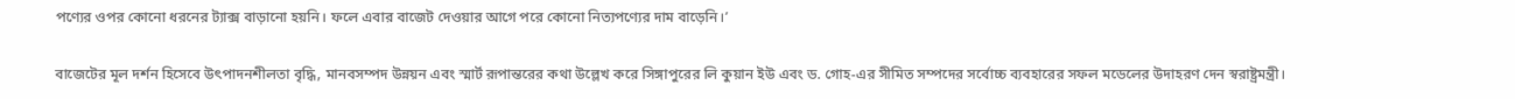পণ্যের ওপর কোনো ধরনের ট্যাক্স বাড়ানো হয়নি। ফলে এবার বাজেট দেওয়ার আগে পরে কোনো নিত্যপণ্যের দাম বাড়েনি।’

বাজেটের মূল দর্শন হিসেবে উৎপাদনশীলতা বৃদ্ধি, মানবসম্পদ উন্নয়ন এবং স্মার্ট রূপান্তরের কথা উল্লেখ করে সিঙ্গাপুরের লি কুয়ান ইউ এবং ড. গোহ-এর সীমিত সম্পদের সর্বোচ্চ ব্যবহারের সফল মডেলের উদাহরণ দেন স্বরাষ্ট্রমন্ত্রী।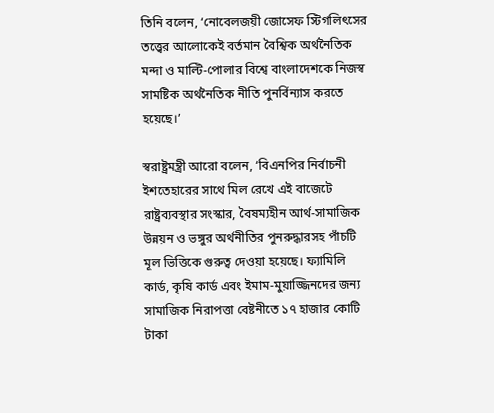তিনি বলেন, ‘নোবেলজয়ী জোসেফ স্টিগলিৎসের তত্ত্বের আলোকেই বর্তমান বৈশ্বিক অর্থনৈতিক মন্দা ও মাল্টি-পোলার বিশ্বে বাংলাদেশকে নিজস্ব সামষ্টিক অর্থনৈতিক নীতি পুনর্বিন্যাস করতে হয়েছে।’

স্বরাষ্ট্রমন্ত্রী আরো বলেন, ‘বিএনপির নির্বাচনী ইশতেহারের সাথে মিল রেখে এই বাজেটে রাষ্ট্রব্যবস্থার সংস্কার, বৈষম্যহীন আর্থ-সামাজিক উন্নয়ন ও ভঙ্গুর অর্থনীতির পুনরুদ্ধারসহ পাঁচটি মূল ভিত্তিকে গুরুত্ব দেওয়া হয়েছে। ফ্যামিলি কার্ড, কৃষি কার্ড এবং ইমাম-মুয়াজ্জিনদের জন্য সামাজিক নিরাপত্তা বেষ্টনীতে ১৭ হাজার কোটি টাকা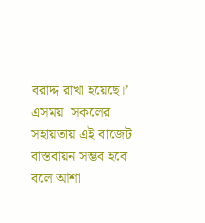বরাদ্দ রাখা হয়েছে।’ এসময়  সকলের সহায়তায় এই বাজেট বাস্তবায়ন সম্ভব হবে বলে আশা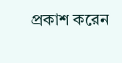প্রকাশ করেন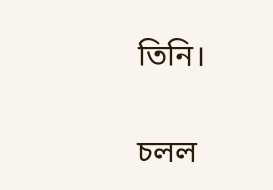তিনি।

চলল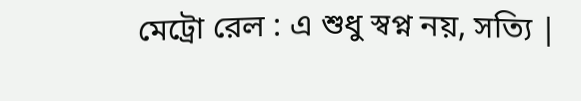মেট্রো রেল : এ শুধু স্বপ্ন নয়, সত্যি |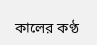কালের কণ্ঠ